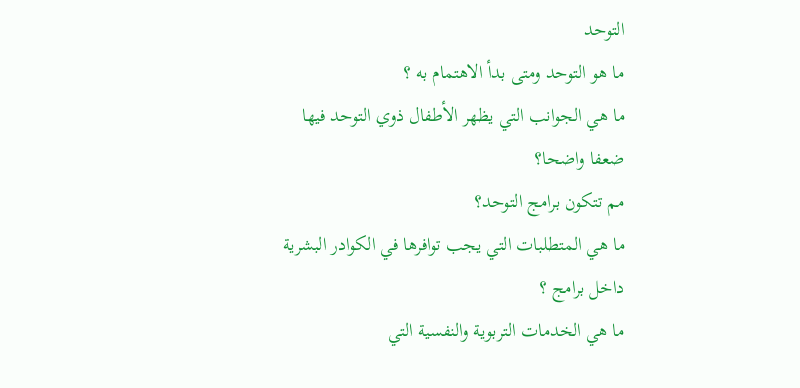التوحد
ما هو التوحد ومتى بدأ الاهتمام به ؟
ما هي الجوانب التي يظهر الأطفال ذوي التوحد فيها
ضعفا واضحا؟
مم تتكون برامج التوحد؟
ما هي المتطلبات التي يجب توافرها في الكوادر البشرية
داخل برامج ؟
ما هي الخدمات التربوية والنفسية التي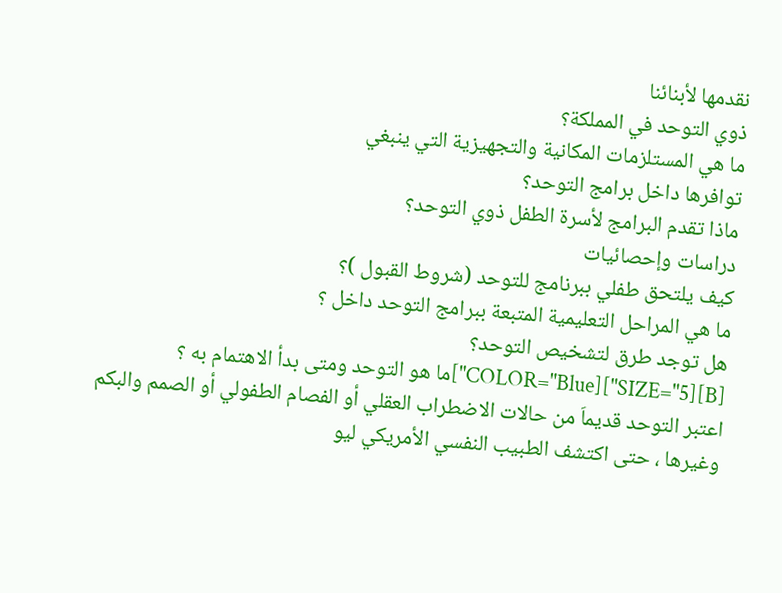نقدمها لأبنائنا
ذوي التوحد في المملكة؟
ما هي المستلزمات المكانية والتجهيزية التي ينبغي
توافرها داخل برامج التوحد؟
ماذا تقدم البرامج لأسرة الطفل ذوي التوحد؟
دراسات وإحصائيات
كيف يلتحق طفلي ببرنامج للتوحد (شروط القبول )؟
ما هي المراحل التعليمية المتبعة ببرامج التوحد داخل ؟
هل توجد طرق لتشخيص التوحد؟
[B][SIZE="5"][COLOR="Blue"]ما هو التوحد ومتى بدأ الاهتمام به ؟
اعتبر التوحد قديماَ من حالات الاضطراب العقلي أو الفصام الطفولي أو الصمم والبكم وغيرها ، حتى اكتشف الطبيب النفسي الأمريكي ليو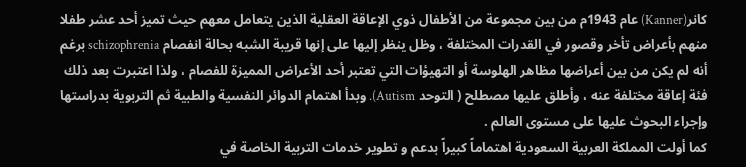كانر(Kanner) عام 1943م من بين مجموعة من الأطفال ذوي الإعاقة العقلية الذين يتعامل معهم حيث تميز أحد عشر طفلا منهم بأعراض تأخر وقصور في القدرات المختلفة ، وظل ينظر إليها على إنها قريبة الشبه بحالة انفصام schizophrenia برغم أنه لم يكن من بين أعراضها مظاهر الهلوسة أو التهيؤات التي تعتبر أحد الأعراض المميزة للفصام ، ولذا اعتبرت بعد ذلك فئة إعاقة مختلفة عنه ، وأطلق عليها مصطلح ( التوحد Autism). وبدأ اهتمام الدوائر النفسية والطبية ثم التربوية بدراستها وإجراء البحوث عليها على مستوى العالم .
كما أولت المملكة العربية السعودية اهتماماً كبيراً بدعم و تطوير خدمات التربية الخاصة في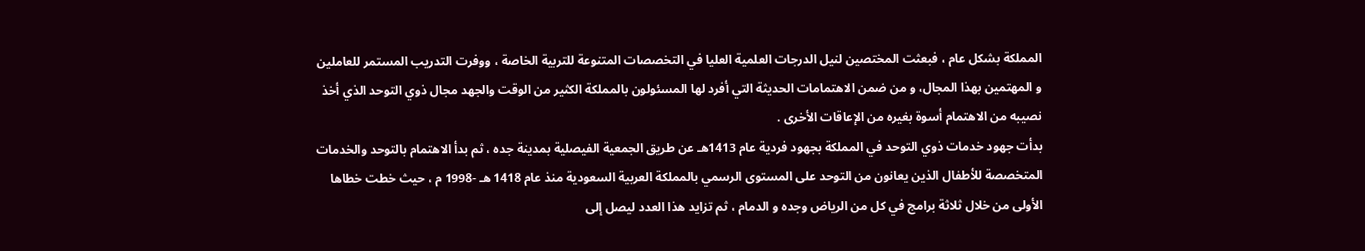المملكة بشكل عام ، فبعثت المختصين لنيل الدرجات العلمية العليا في التخصصات المتنوعة للتربية الخاصة ، ووفرت التدريب المستمر للعاملين و المهتمين بهذا المجال، و من ضمن الاهتمامات الحديثة التي أفرد لها المسئولون بالمملكة الكثير من الوقت والجهد مجال ذوي التوحد الذي أخذ نصيبه من الاهتمام أسوة بغيره من الإعاقات الأخرى .
بدأت جهود خدمات ذوي التوحد في المملكة بجهود فردية عام 1413هـ عن طريق الجمعية الفيصلية بمدينة جده ، ثم بدأ الاهتمام بالتوحد والخدمات المتخصصة للأطفال الذين يعانون من التوحد على المستوى الرسمي بالمملكة العربية السعودية منذ عام 1418 هـ -1998 م ، حيث خطت خطاها الأولى من خلال ثلاثة برامج في كل من الرياض وجده و الدمام ، ثم تزايد هذا العدد ليصل إلى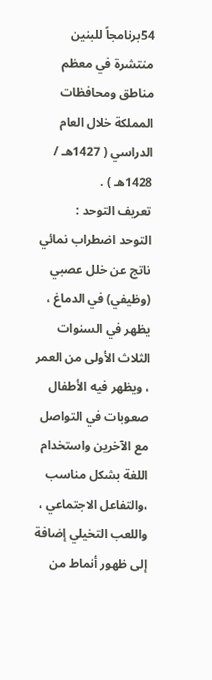54برنامجاً للبنين منتشرة في معظم مناطق ومحافظات المملكة خلال العام الدراسي ( 1427هـ / 1428هـ ) .
تعريف التوحد :
التوحد اضطراب نمائي ناتج عن خلل عصبي (وظيفي) في الدماغ ، يظهر في السنوات الثلاث الأولى من العمر ، ويظهر فيه الأطفال صعوبات في التواصل مع الآخرين واستخدام اللغة بشكل مناسب ،والتفاعل الاجتماعي ، واللعب التخيلي إضافة إلى ظهور أنماط من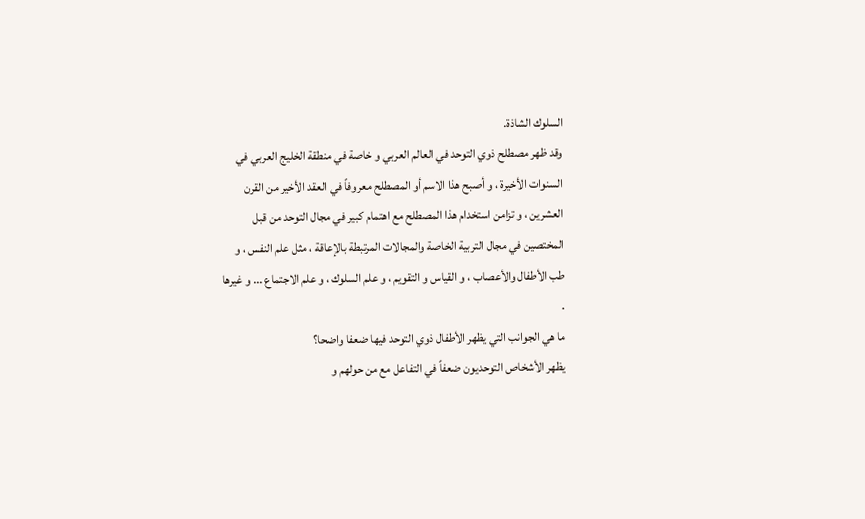السلوك الشاذة.
وقد ظهر مصطلح ذوي التوحد في العالم العربي و خاصة في منطقة الخليج العربي في السنوات الأخيرة ، و أصبح هذا الاسم أو المصطلح معروفاً في العقد الأخير من القرن العشرين ، و تزامن استخدام هذا المصطلح مع اهتمام كبير في مجال التوحد من قبل المختصين في مجال التربية الخاصة والمجالات المرتبطة بالإعاقة ، مثل علم النفس ، و طب الأطفال والأعصاب ، و القياس و التقويم ، و علم السلوك ، و علم الاجتماع ... و غيرها .
ما هي الجوانب التي يظهر الأطفال ذوي التوحد فيها ضعفا واضحا؟
يظهر الأشخاص التوحديون ضعفاً في التفاعل مع من حولهم و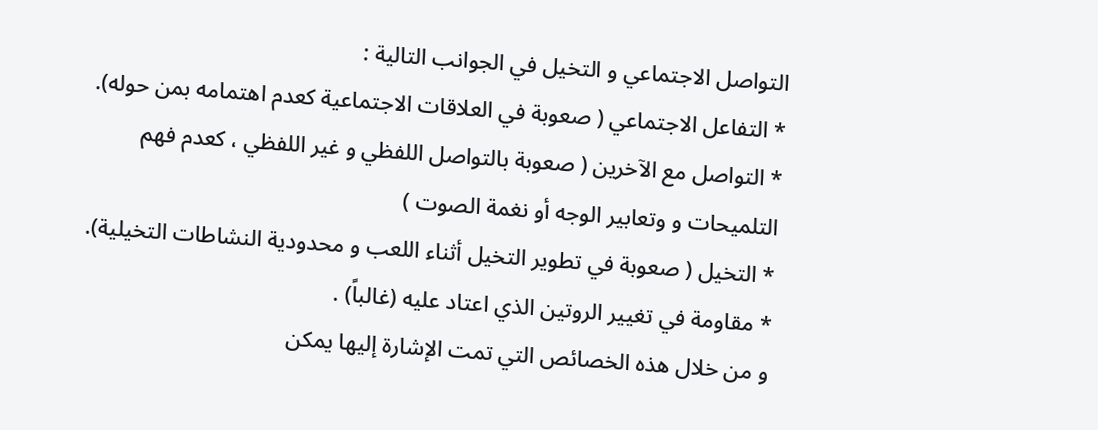التواصل الاجتماعي و التخيل في الجوانب التالية :
* التفاعل الاجتماعي ( صعوبة في العلاقات الاجتماعية كعدم اهتمامه بمن حوله).
* التواصل مع الآخرين ( صعوبة بالتواصل اللفظي و غير اللفظي ، كعدم فهم التلميحات و وتعابير الوجه أو نغمة الصوت )
* التخيل ( صعوبة في تطوير التخيل أثناء اللعب و محدودية النشاطات التخيلية).
* مقاومة في تغيير الروتين الذي اعتاد عليه (غالباً) .
و من خلال هذه الخصائص التي تمت الإشارة إليها يمكن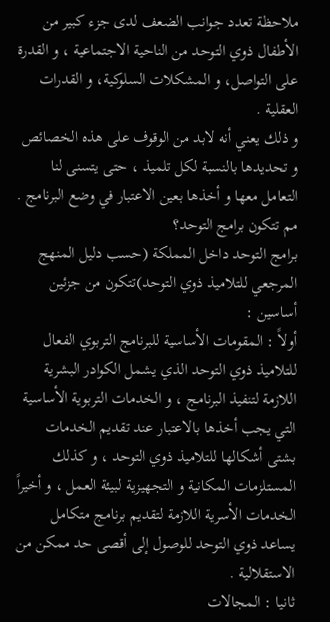ملاحظة تعدد جوانب الضعف لدى جزء كبير من الأطفال ذوي التوحد من الناحية الاجتماعية ، و القدرة على التواصل، و المشكلات السلوكية، و القدرات العقلية .
و ذلك يعني أنه لابد من الوقوف على هذه الخصائص و تحديدها بالنسبة لكل تلميذ ، حتى يتسنى لنا التعامل معها و أخذها بعين الاعتبار في وضع البرنامج .
مم تتكون برامج التوحد؟
برامج التوحد داخل المملكة (حسب دليل المنهج المرجعي للتلاميذ ذوي التوحد)تتكون من جزئين أساسين :
أولاً : المقومات الأساسية للبرنامج التربوي الفعال للتلاميذ ذوي التوحد الذي يشمل الكوادر البشرية اللازمة لتنفيذ البرنامج ، و الخدمات التربوية الأساسية التي يجب أخذها بالاعتبار عند تقديم الخدمات بشتى أشكالها للتلاميذ ذوي التوحد ، و كذلك المستلزمات المكانية و التجهيزية لبيئة العمل ، و أخيراً الخدمات الأسرية اللازمة لتقديم برنامج متكامل يساعد ذوي التوحد للوصول إلى أقصى حد ممكن من الاستقلالية .
ثانيا : المجالات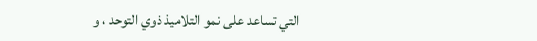التي تساعد على نمو التلاميذ ذوي التوحد ، و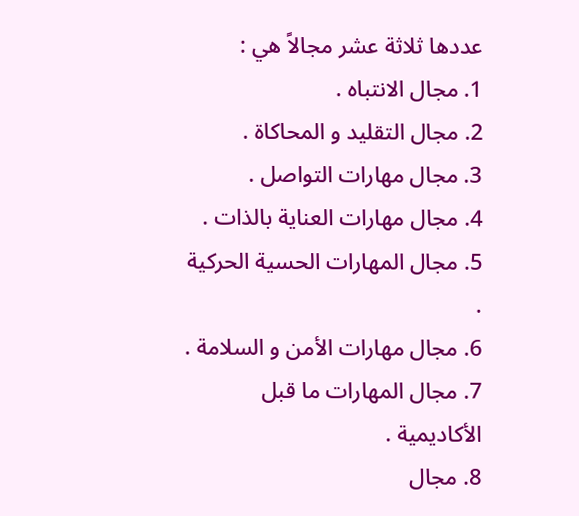عددها ثلاثة عشر مجالاً هي :
1. مجال الانتباه .
2. مجال التقليد و المحاكاة .
3. مجال مهارات التواصل .
4. مجال مهارات العناية بالذات .
5. مجال المهارات الحسية الحركية .
6. مجال مهارات الأمن و السلامة .
7. مجال المهارات ما قبل الأكاديمية .
8. مجال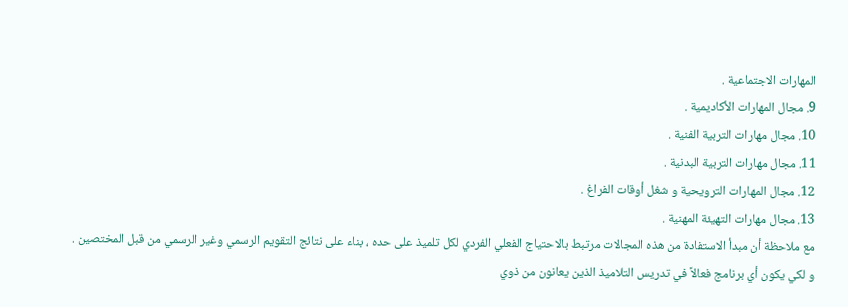المهارات الاجتماعية .
9. مجال المهارات الأكاديمية .
10. مجال مهارات التربية الفنية .
11. مجال مهارات التربية البدنية .
12. مجال المهارات الترويحية و شغل أوقات الفراغ .
13. مجال مهارات التهيئة المهنية .
مع ملاحظة أن مبدأ الاستفادة من هذه المجالات مرتبط بالاحتياج الفعلي الفردي لكل تلميذ على حده ، بناء على نتائج التقويم الرسمي وغير الرسمي من قبل المختصين .
و لكي يكون أي برنامج فعالاً في تدريس التلاميذ الذين يعانون من ذوي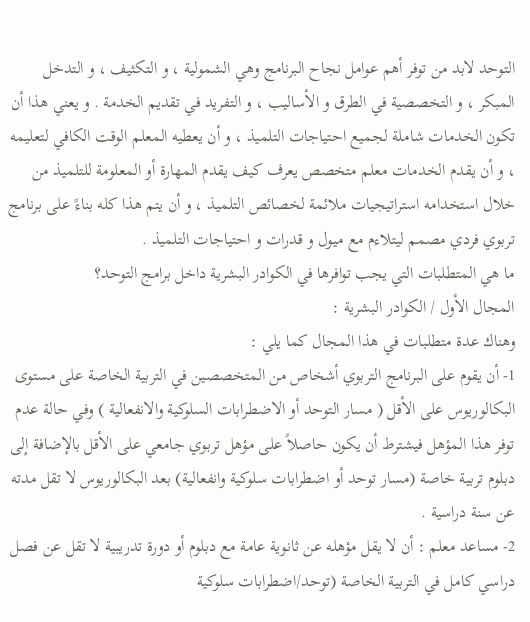التوحد لابد من توفر أهم عوامل نجاح البرنامج وهي الشمولية ، و التكثيف ، و التدخل المبكر ، و التخصصية في الطرق و الأساليب ، و التفريد في تقديم الخدمة . و يعني هذا أن تكون الخدمات شاملة لجميع احتياجات التلميذ ، و أن يعطيه المعلم الوقت الكافي لتعليمه ، و أن يقدم الخدمات معلم متخصص يعرف كيف يقدم المهارة أو المعلومة للتلميذ من خلال استخدامه استراتيجيات ملائمة لخصائص التلميذ ، و أن يتم هذا كله بناءً على برنامج تربوي فردي مصمم ليتلاءم مع ميول و قدرات و احتياجات التلميذ .
ما هي المتطلبات التي يجب توافرها في الكوادر البشرية داخل برامج التوحد؟
المجال الأول / الكوادر البشرية :
وهناك عدة متطلبات في هذا المجال كما يلي :
1- أن يقوم على البرنامج التربوي أشخاص من المتخصصين في التربية الخاصة على مستوى البكالوريوس على الأقل ( مسار التوحد أو الاضطرابات السلوكية والانفعالية ) وفي حالة عدم توفر هذا المؤهل فيشترط أن يكون حاصلاً على مؤهل تربوي جامعي على الأقل بالإضافة إلى دبلوم تربية خاصة (مسار توحد أو اضطرابات سلوكية وانفعالية) بعد البكالوريوس لا تقل مدته عن سنة دراسية .
2- مساعد معلم : أن لا يقل مؤهله عن ثانوية عامة مع دبلوم أو دورة تدريبية لا تقل عن فصل دراسي كامل في التربية الخاصة (توحد/اضطرابات سلوكية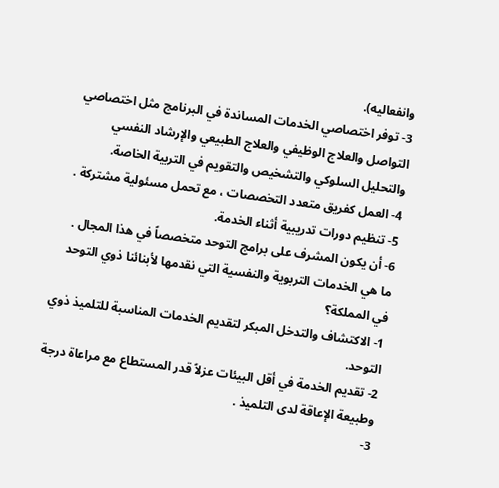وانفعاليه).
3- توفر اختصاصي الخدمات المساندة في البرنامج مثل اختصاصي التواصل والعلاج الوظيفي والعلاج الطبيعي والإرشاد النفسي والتحليل السلوكي والتشخيص والتقويم في التربية الخاصة.
4- العمل كفريق متعدد التخصصات ، مع تحمل مسئولية مشتركة .
5- تنظيم دورات تدريبية أثناء الخدمة.
6- أن يكون المشرف على برامج التوحد متخصصاً في هذا المجال .
ما هي الخدمات التربوية والنفسية التي نقدمها لأبنائنا ذوي التوحد في المملكة؟
1- الاكتشاف والتدخل المبكر لتقديم الخدمات المناسبة للتلميذ ذوي التوحد.
2- تقديم الخدمة في أقل البيئات عزلاً قدر المستطاع مع مراعاة درجة وطبيعة الإعاقة لدى التلميذ .
3-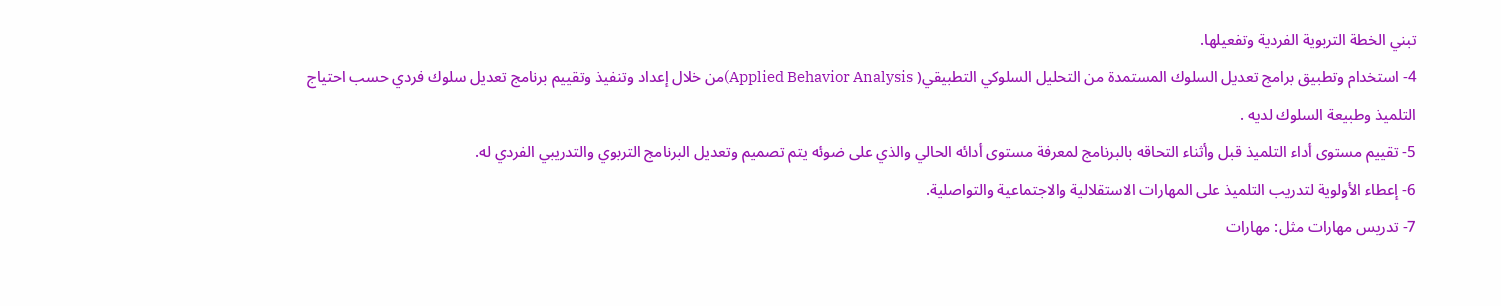تبني الخطة التربوية الفردية وتفعيلها.
4- استخدام وتطبيق برامج تعديل السلوك المستمدة من التحليل السلوكي التطبيقي( Applied Behavior Analysis)من خلال إعداد وتنفيذ وتقييم برنامج تعديل سلوك فردي حسب احتياج التلميذ وطبيعة السلوك لديه .
5- تقييم مستوى أداء التلميذ قبل وأثناء التحاقه بالبرنامج لمعرفة مستوى أدائه الحالي والذي على ضوئه يتم تصميم وتعديل البرنامج التربوي والتدريبي الفردي له.
6- إعطاء الأولوية لتدريب التلميذ على المهارات الاستقلالية والاجتماعية والتواصلية.
7- تدريس مهارات مثل: مهارات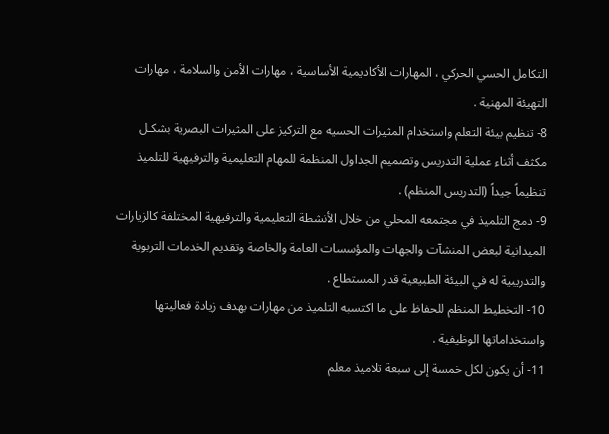التكامل الحسي الحركي ، المهارات الأكاديمية الأساسية ، مهارات الأمن والسلامة ، مهارات التهيئة المهنية .
8- تنظيم بيئة التعلم واستخدام المثيرات الحسيه مع التركيز على المثيرات البصرية بشكـل مكثف أثناء عملية التدريس وتصميم الجداول المنظمة للمهام التعليمية والترفيهية للتلميذ تنظيماً جيداً (التدريس المنظم) .
9- دمج التلميذ في مجتمعه المحلي من خلال الأنشطة التعليمية والترفيهية المختلفة كالزيارات الميدانية لبعض المنشآت والجهات والمؤسسات العامة والخاصة وتقديم الخدمات التربوية والتدريبية له في البيئة الطبيعية قدر المستطاع .
10- التخطيط المنظم للحفاظ على ما اكتسبه التلميذ من مهارات بهدف زيادة فعاليتها واستخداماتها الوظيفية .
11- أن يكون لكل خمسة إلى سبعة تلاميذ معلم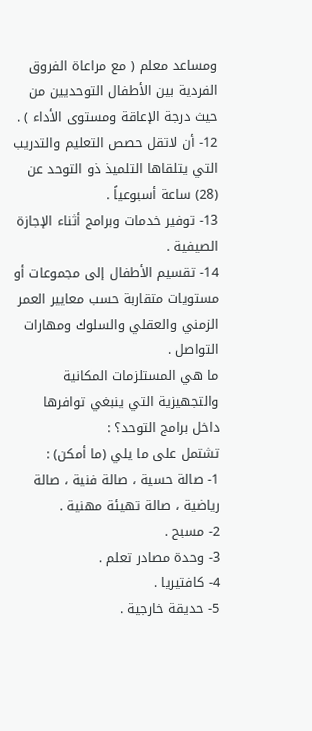ومساعد معلم ( مع مراعاة الفروق الفردية بين الأطفال التوحديين من حيث درجة الإعاقة ومستوى الأداء ) .
12- أن لاتقل حصص التعليم والتدريب التي يتلقاها التلميذ ذو التوحد عن (28) ساعة أسبوعياً .
13- توفير خدمات وبرامج أثناء الإجازة الصيفية .
14- تقسيم الأطفال إلى مجموعات أو مستويات متقاربة حسب معايير العمر الزمني والعقلي والسلوك ومهارات التواصل .
ما هي المستلزمات المكانية والتجهيزية التي ينبغي توافرها داخل برامج التوحد؟ :
تشتمل على ما يلي (ما أمكن) :
1- صالة حسية ، صالة فنية ، صالة رياضية ، صالة تهيئة مهنية .
2- مسبح .
3- وحدة مصادر تعلم .
4- كافتيريا .
5- حديقة خارجية .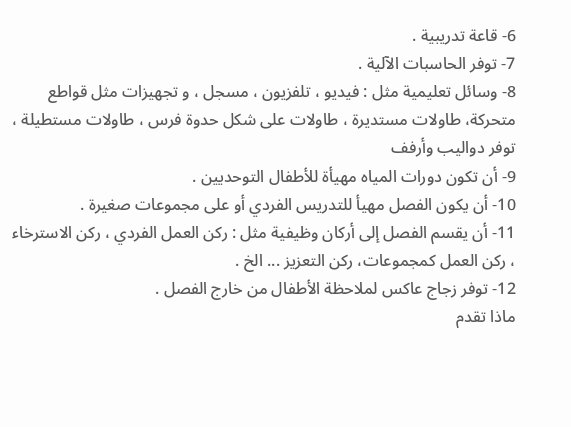6- قاعة تدريبية .
7- توفر الحاسبات الآلية .
8- وسائل تعليمية مثل : فيديو ، تلفزيون ، مسجل ، و تجهيزات مثل قواطع متحركة، طاولات مستديرة ، طاولات على شكل حدوة فرس ، طاولات مستطيلة ، توفر دواليب وأرفف
9- أن تكون دورات المياه مهيأة للأطفال التوحديين .
10- أن يكون الفصل مهيأ للتدريس الفردي أو على مجموعات صغيرة .
11- أن يقسم الفصل إلى أركان وظيفية مثل : ركن العمل الفردي ، ركن الاسترخاء ، ركن العمل كمجموعات، ركن التعزيز ... الخ .
12- توفر زجاج عاكس لملاحظة الأطفال من خارج الفصل .
ماذا تقدم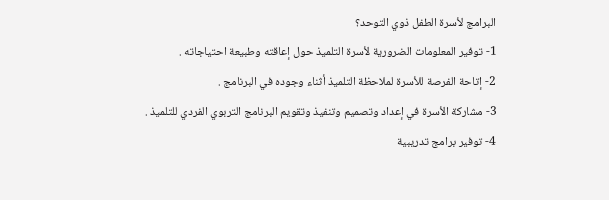البرامج لأسرة الطفل ذوي التوحد؟
1- توفير المعلومات الضرورية لأسرة التلميذ حول إعاقته وطبيعة احتياجاته .
2- إتاحة الفرصة للأسرة لملاحظة التلميذ أثناء وجوده في البرنامج .
3- مشاركة الأسرة في إعداد وتصميم وتنفيذ وتقويم البرنامج التربوي الفردي للتلميذ .
4- توفير برامج تدريبية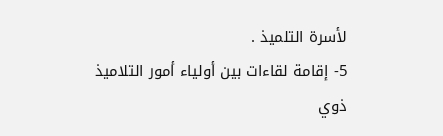لأسرة التلميذ .
5- إقامة لقاءات بين أولياء أمور التلاميذ ذوي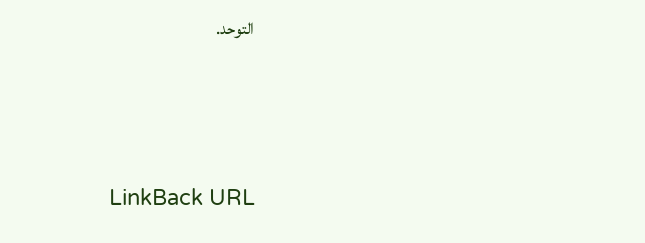التوحد.





LinkBack URL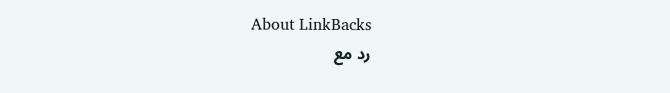About LinkBacks
رد مع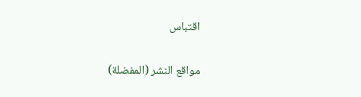اقتباس

مواقع النشر (المفضلة)